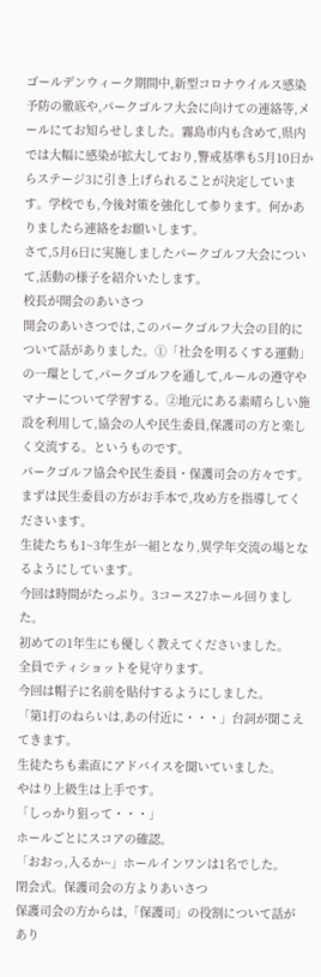ゴールデンウィーク期間中,新型コロナウイルス感染予防の徹底や,パークゴルフ大会に向けての連絡等,メールにてお知らせしました。霧島市内も含めて,県内では大幅に感染が拡大しており,警戒基準も5月10日からステージ3に引き上げられることが決定しています。学校でも,今後対策を強化して参ります。何かありましたら連絡をお願いします。
さて,5月6日に実施しましたパークゴルフ大会について,活動の様子を紹介いたします。
校長が開会のあいさつ
開会のあいさつでは,このパークゴルフ大会の目的について話がありました。①「社会を明るくする運動」の一環として,パークゴルフを通して,ルールの遵守やマナーについて学習する。②地元にある素晴らしい施設を利用して,協会の人や民生委員,保護司の方と楽しく交流する。というものです。
パークゴルフ協会や民生委員・保護司会の方々です。
まずは民生委員の方がお手本で,攻め方を指導してくださいます。
生徒たちも1~3年生が一組となり,異学年交流の場となるようにしています。
今回は時間がたっぷり。3コース27ホール回りました。
初めての1年生にも優しく教えてくださいました。
全員でティショットを見守ります。
今回は帽子に名前を貼付するようにしました。
「第1打のねらいは,あの付近に・・・」台詞が聞こえてきます。
生徒たちも素直にアドバイスを聞いていました。
やはり上級生は上手です。
「しっかり狙って・・・」
ホールごとにスコアの確認。
「おおっ,入るか~」ホールインワンは1名でした。
閉会式。保護司会の方よりあいさつ
保護司会の方からは,「保護司」の役割について話があり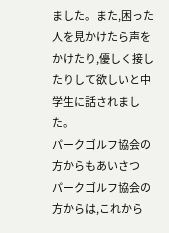ました。また,困った人を見かけたら声をかけたり,優しく接したりして欲しいと中学生に話されました。
パークゴルフ協会の方からもあいさつ
パークゴルフ協会の方からは,これから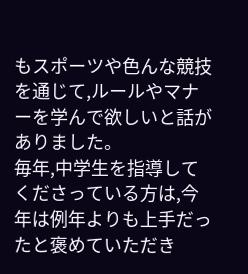もスポーツや色んな競技を通じて,ルールやマナーを学んで欲しいと話がありました。
毎年,中学生を指導してくださっている方は,今年は例年よりも上手だったと褒めていただき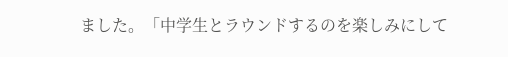ました。「中学生とラウンドするのを楽しみにして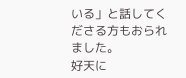いる」と話してくださる方もおられました。
好天に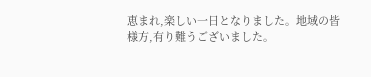恵まれ,楽しい一日となりました。地域の皆様方,有り難うございました。